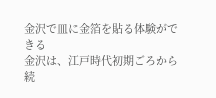金沢で皿に金箔を貼る体験ができる
金沢は、江戸時代初期ごろから続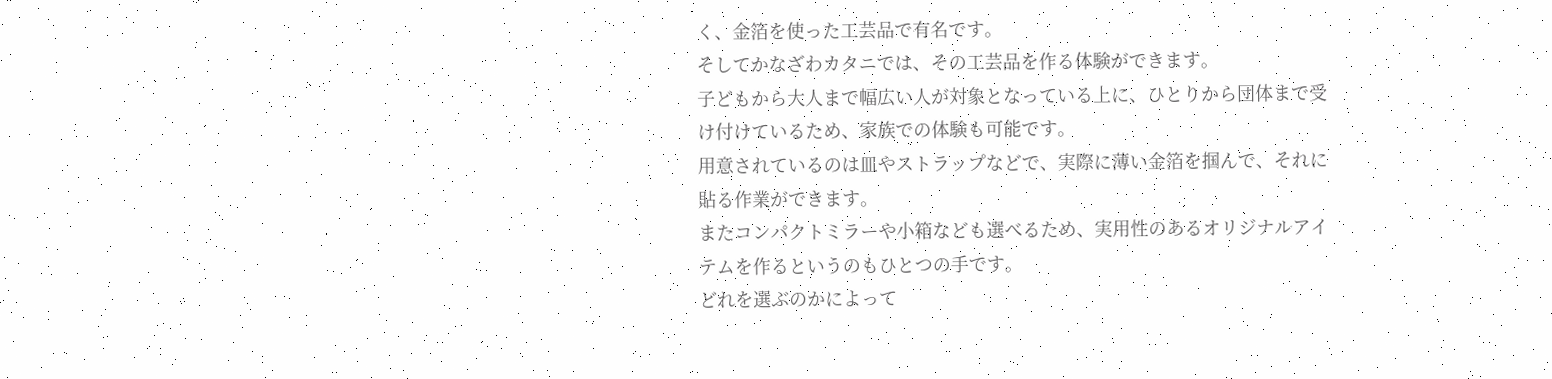く、金箔を使った工芸品で有名です。
そしてかなざわカタニでは、その工芸品を作る体験ができます。
子どもから大人まで幅広い人が対象となっている上に、ひとりから団体まで受け付けているため、家族での体験も可能です。
用意されているのは皿やストラップなどで、実際に薄い金箔を掴んで、それに貼る作業ができます。
またコンパクトミラーや小箱なども選べるため、実用性のあるオリジナルアイテムを作るというのもひとつの手です。
どれを選ぶのかによって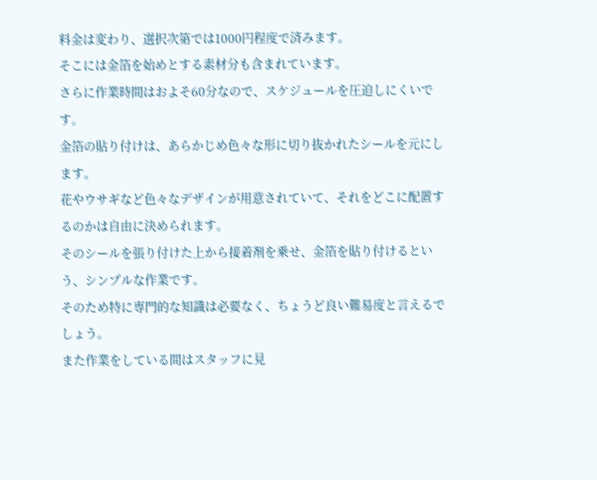料金は変わり、選択次第では1000円程度で済みます。
そこには金箔を始めとする素材分も含まれています。
さらに作業時間はおよそ60分なので、スケジュールを圧迫しにくいです。
金箔の貼り付けは、あらかじめ色々な形に切り抜かれたシールを元にします。
花やウサギなど色々なデザインが用意されていて、それをどこに配置するのかは自由に決められます。
そのシールを張り付けた上から接着剤を乗せ、金箔を貼り付けるという、シンプルな作業です。
そのため特に専門的な知識は必要なく、ちょうど良い難易度と言えるでしょう。
また作業をしている間はスタッフに見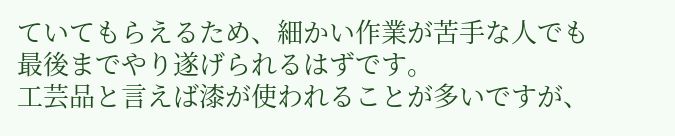ていてもらえるため、細かい作業が苦手な人でも最後までやり遂げられるはずです。
工芸品と言えば漆が使われることが多いですが、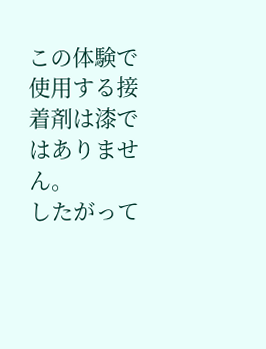この体験で使用する接着剤は漆ではありません。
したがって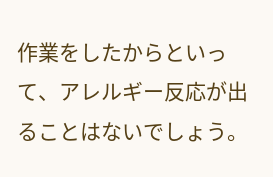作業をしたからといって、アレルギー反応が出ることはないでしょう。